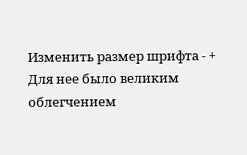Изменить размер шрифта - +
Для нее было великим облегчением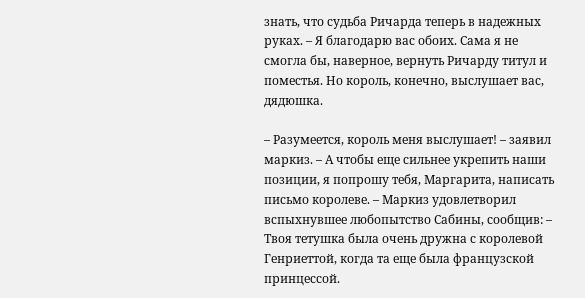знать, что судьба Ричарда теперь в надежных руках. – Я благодарю вас обоих. Сама я не смогла бы, наверное, вернуть Ричарду титул и поместья. Но король, конечно, выслушает вас, дядюшка.

– Разумеется, король меня выслушает! – заявил маркиз. – А чтобы еще сильнее укрепить наши позиции, я попрошу тебя, Маргарита, написать письмо королеве. – Маркиз удовлетворил вспыхнувшее любопытство Сабины, сообщив: – Твоя тетушка была очень дружна с королевой Генриеттой, когда та еще была французской принцессой.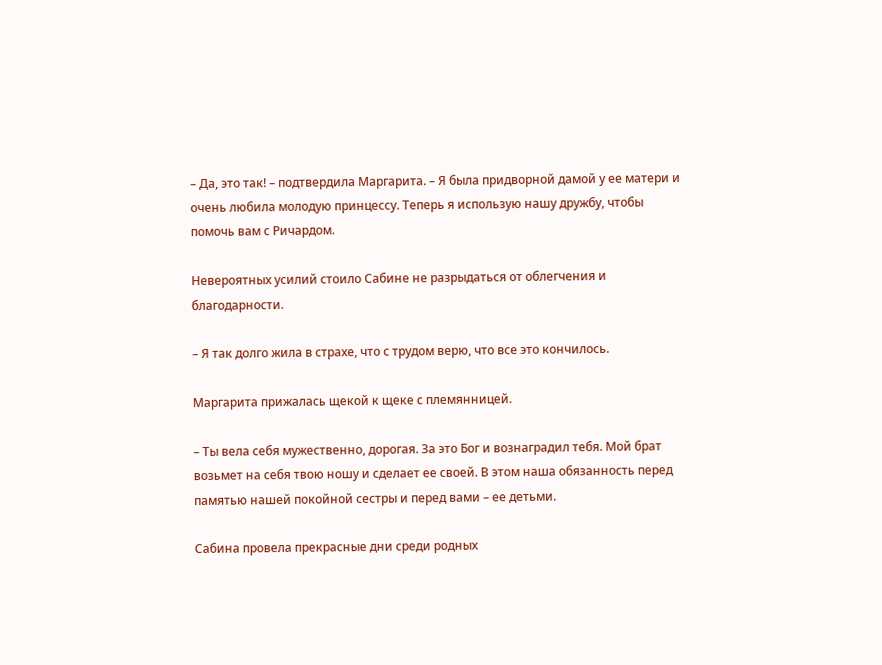– Да, это так! – подтвердила Маргарита. – Я была придворной дамой у ее матери и очень любила молодую принцессу. Теперь я использую нашу дружбу, чтобы помочь вам с Ричардом.

Невероятных усилий стоило Сабине не разрыдаться от облегчения и благодарности.

– Я так долго жила в страхе, что с трудом верю, что все это кончилось.

Маргарита прижалась щекой к щеке с племянницей.

– Ты вела себя мужественно, дорогая. За это Бог и вознаградил тебя. Мой брат возьмет на себя твою ношу и сделает ее своей. В этом наша обязанность перед памятью нашей покойной сестры и перед вами – ее детьми.

Сабина провела прекрасные дни среди родных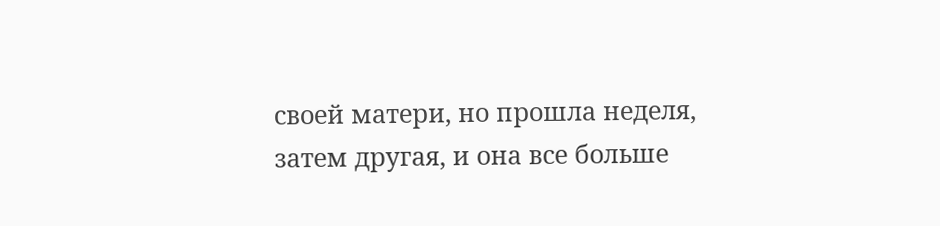своей матери, но прошла неделя, затем другая, и она все больше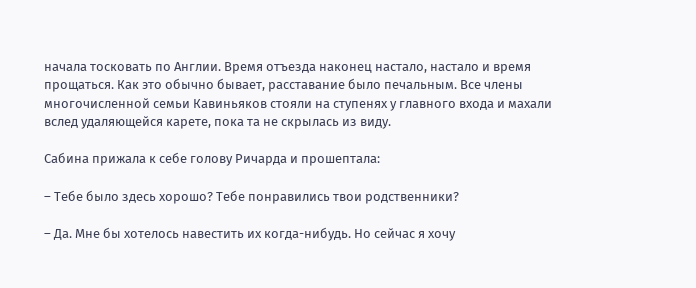начала тосковать по Англии. Время отъезда наконец настало, настало и время прощаться. Как это обычно бывает, расставание было печальным. Все члены многочисленной семьи Кавиньяков стояли на ступенях у главного входа и махали вслед удаляющейся карете, пока та не скрылась из виду.

Сабина прижала к себе голову Ричарда и прошептала:

– Тебе было здесь хорошо? Тебе понравились твои родственники?

– Да. Мне бы хотелось навестить их когда-нибудь. Но сейчас я хочу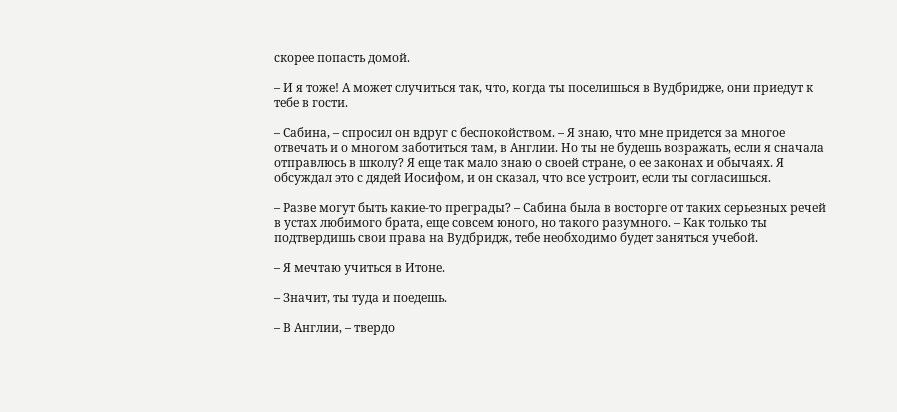скорее попасть домой.

– И я тоже! А может случиться так, что, когда ты поселишься в Вудбридже, они приедут к тебе в гости.

– Сабина, – спросил он вдруг с беспокойством. – Я знаю, что мне придется за многое отвечать и о многом заботиться там, в Англии. Но ты не будешь возражать, если я сначала отправлюсь в школу? Я еще так мало знаю о своей стране, о ее законах и обычаях. Я обсуждал это с дядей Иосифом, и он сказал, что все устроит, если ты согласишься.

– Разве могут быть какие-то преграды? – Сабина была в восторге от таких серьезных речей в устах любимого брата, еще совсем юного, но такого разумного. – Как только ты подтвердишь свои права на Вудбридж, тебе необходимо будет заняться учебой.

– Я мечтаю учиться в Итоне.

– Значит, ты туда и поедешь.

– В Англии, – твердо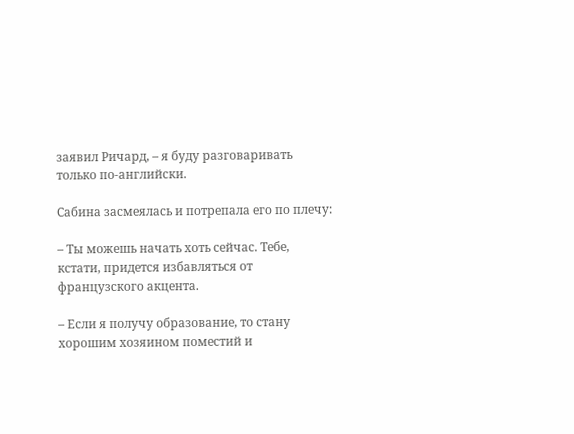заявил Ричард, – я буду разговаривать только по-английски.

Сабина засмеялась и потрепала его по плечу:

– Ты можешь начать хоть сейчас. Тебе, кстати, придется избавляться от французского акцента.

– Если я получу образование, то стану хорошим хозяином поместий и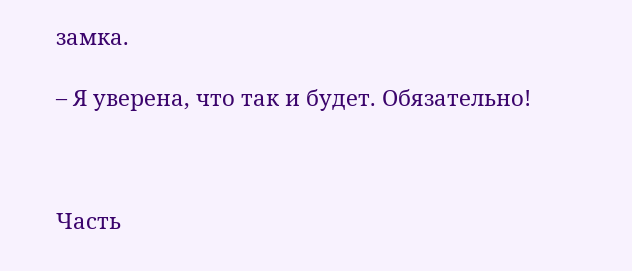замка.

– Я уверена, что так и будет. Обязательно!



Часть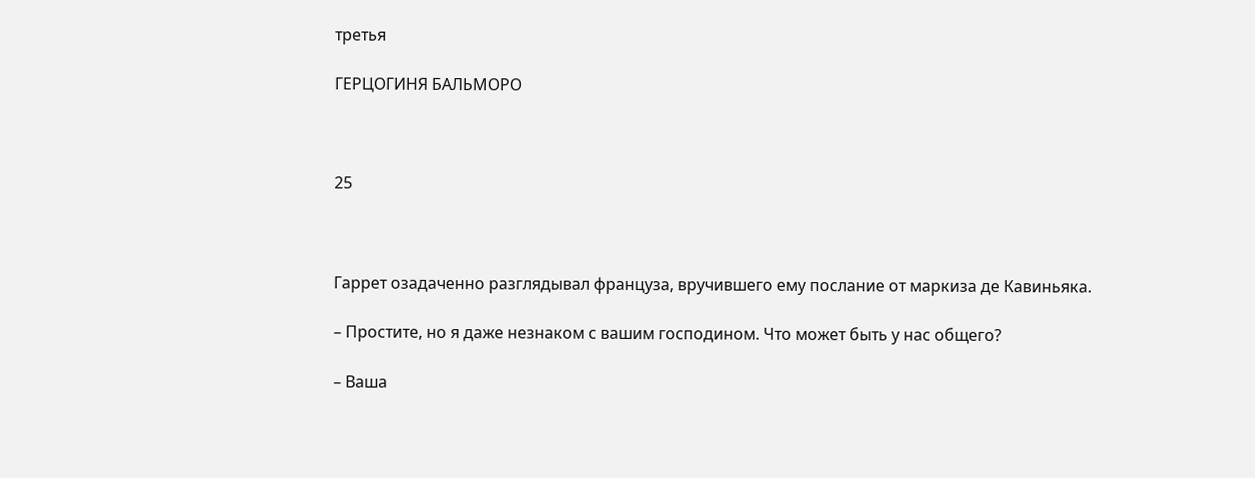третья

ГЕРЦОГИНЯ БАЛЬМОРО



25



Гаррет озадаченно разглядывал француза, вручившего ему послание от маркиза де Кавиньяка.

– Простите, но я даже незнаком с вашим господином. Что может быть у нас общего?

– Ваша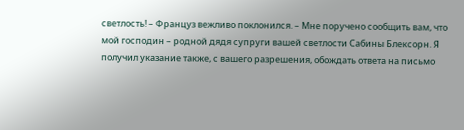светлость! – Француз вежливо поклонился. – Мне поручено сообщить вам, что мой господин – родной дядя супруги вашей светлости Сабины Блексорн. Я получил указание также, с вашего разрешения, обождать ответа на письмо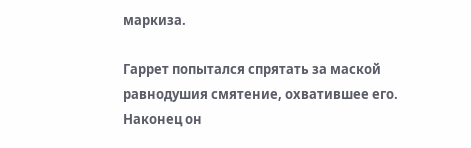маркиза.

Гаррет попытался спрятать за маской равнодушия смятение, охватившее его. Наконец он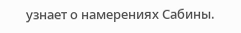узнает о намерениях Сабины.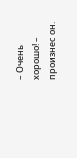– Очень хорошо! – произнес он.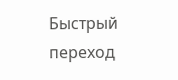Быстрый переход